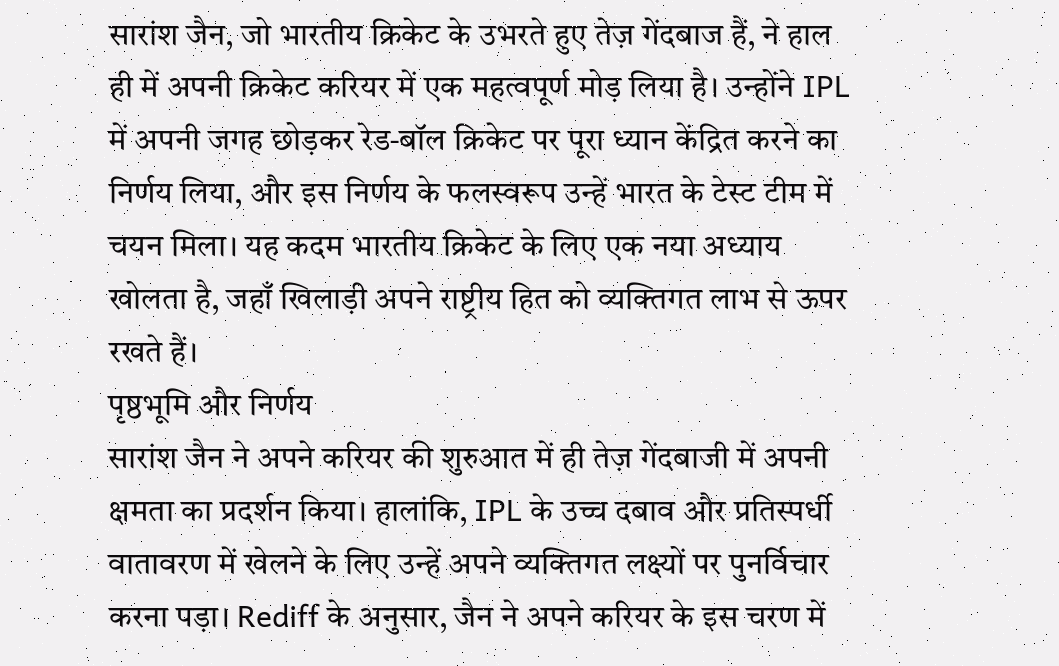सारांश जैन, जो भारतीय क्रिकेट के उभरते हुए तेज़ गेंदबाज हैं, ने हाल ही में अपनी क्रिकेट करियर में एक महत्वपूर्ण मोड़ लिया है। उन्होंने IPL में अपनी जगह छोड़कर रेड‑बॉल क्रिकेट पर पूरा ध्यान केंद्रित करने का निर्णय लिया, और इस निर्णय के फलस्वरूप उन्हें भारत के टेस्ट टीम में चयन मिला। यह कदम भारतीय क्रिकेट के लिए एक नया अध्याय खोलता है, जहाँ खिलाड़ी अपने राष्ट्रीय हित को व्यक्तिगत लाभ से ऊपर रखते हैं।
पृष्ठभूमि और निर्णय
सारांश जैन ने अपने करियर की शुरुआत में ही तेज़ गेंदबाजी में अपनी क्षमता का प्रदर्शन किया। हालांकि, IPL के उच्च दबाव और प्रतिस्पर्धी वातावरण में खेलने के लिए उन्हें अपने व्यक्तिगत लक्ष्यों पर पुनर्विचार करना पड़ा। Rediff के अनुसार, जैन ने अपने करियर के इस चरण में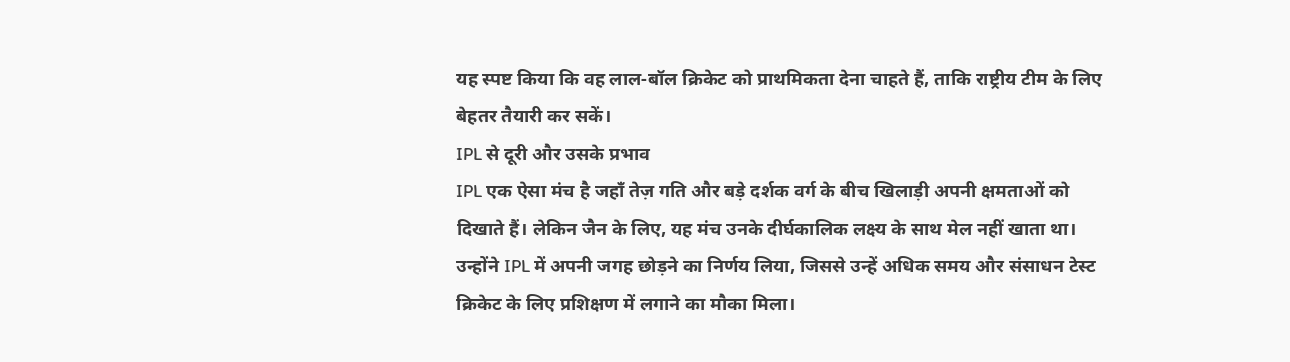यह स्पष्ट किया कि वह लाल‑बॉल क्रिकेट को प्राथमिकता देना चाहते हैं, ताकि राष्ट्रीय टीम के लिए बेहतर तैयारी कर सकें।
IPL से दूरी और उसके प्रभाव
IPL एक ऐसा मंच है जहाँ तेज़ गति और बड़े दर्शक वर्ग के बीच खिलाड़ी अपनी क्षमताओं को दिखाते हैं। लेकिन जैन के लिए, यह मंच उनके दीर्घकालिक लक्ष्य के साथ मेल नहीं खाता था। उन्होंने IPL में अपनी जगह छोड़ने का निर्णय लिया, जिससे उन्हें अधिक समय और संसाधन टेस्ट क्रिकेट के लिए प्रशिक्षण में लगाने का मौका मिला।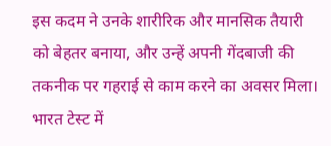इस कदम ने उनके शारीरिक और मानसिक तैयारी को बेहतर बनाया, और उन्हें अपनी गेंदबाजी की तकनीक पर गहराई से काम करने का अवसर मिला।
भारत टेस्ट में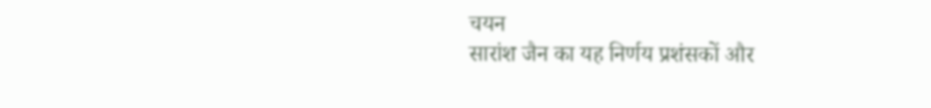चयन
सारांश जैन का यह निर्णय प्रशंसकों और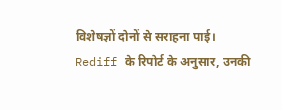विशेषज्ञों दोनों से सराहना पाई। Rediff के रिपोर्ट के अनुसार, उनकी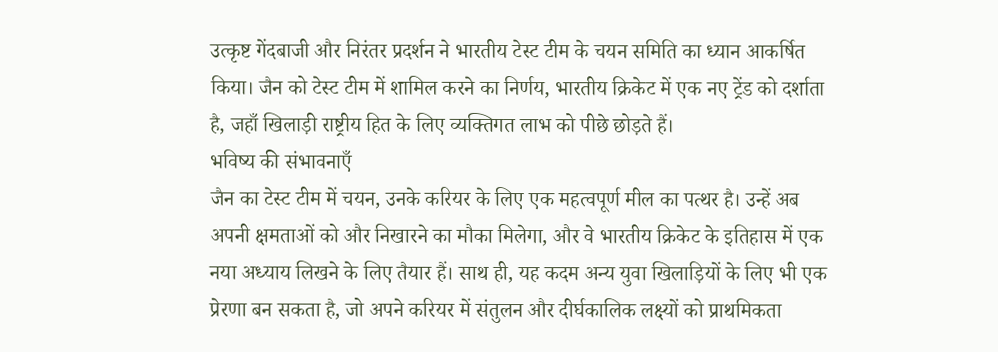उत्कृष्ट गेंदबाजी और निरंतर प्रदर्शन ने भारतीय टेस्ट टीम के चयन समिति का ध्यान आकर्षित किया। जैन को टेस्ट टीम में शामिल करने का निर्णय, भारतीय क्रिकेट में एक नए ट्रेंड को दर्शाता है, जहाँ खिलाड़ी राष्ट्रीय हित के लिए व्यक्तिगत लाभ को पीछे छोड़ते हैं।
भविष्य की संभावनाएँ
जैन का टेस्ट टीम में चयन, उनके करियर के लिए एक महत्वपूर्ण मील का पत्थर है। उन्हें अब अपनी क्षमताओं को और निखारने का मौका मिलेगा, और वे भारतीय क्रिकेट के इतिहास में एक नया अध्याय लिखने के लिए तैयार हैं। साथ ही, यह कदम अन्य युवा खिलाड़ियों के लिए भी एक प्रेरणा बन सकता है, जो अपने करियर में संतुलन और दीर्घकालिक लक्ष्यों को प्राथमिकता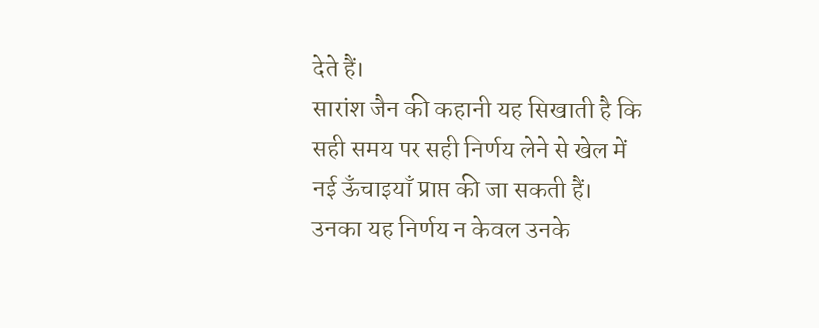देते हैं।
सारांश जैन की कहानी यह सिखाती है कि सही समय पर सही निर्णय लेने से खेल में नई ऊँचाइयाँ प्राप्त की जा सकती हैं। उनका यह निर्णय न केवल उनके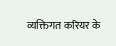व्यक्तिगत करियर के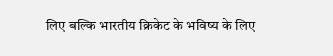लिए बल्कि भारतीय क्रिकेट के भविष्य के लिए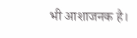भी आशाजनक है।